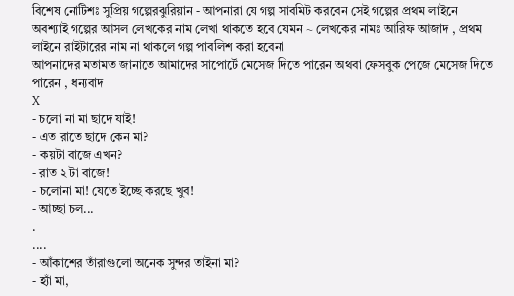বিশেষ নোটিশঃ সুপ্রিয় গল্পেরঝুরিয়ান - আপনারা যে গল্প সাবমিট করবেন সেই গল্পের প্রথম লাইনে অবশ্যাই গল্পের আসল লেখকের নাম লেখা থাকতে হবে যেমন ~ লেখকের নামঃ আরিফ আজাদ , প্রথম লাইনে রাইটারের নাম না থাকলে গল্প পাবলিশ করা হবেনা
আপনাদের মতামত জানাতে আমাদের সাপোর্টে মেসেজ দিতে পারেন অথবা ফেসবুক পেজে মেসেজ দিতে পারেন , ধন্যবাদ
X
- চলো না মা ছাদে যাই!
- এত রাতে ছাদে কেন মা?
- কয়টা বাজে এখন?
- রাত ২ টা বাজে!
- চলোনা মা! যেতে ইচ্ছে করছে খুব!
- আচ্ছা চল...
.
....
- আঁকাশের তাঁরাগুলো অনেক সুন্দর তাইনা মা?
- হ্যাঁ মা,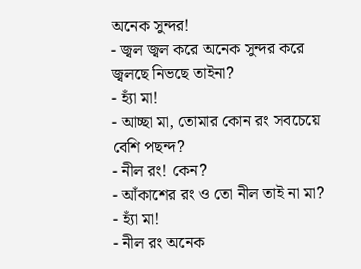অনেক সুন্দর!
- জ্বল জ্বল করে অনেক সুন্দর করে জ্বলছে নিভছে তাইনা?
- হ্যাঁ মা!
- আচ্ছা মা, তোমার কোন রং সবচেয়ে বেশি পছন্দ?
- নীল রং! কেন?
- আঁকাশের রং ও তো নীল তাই না মা?
- হ্যাঁ মা!
- নীল রং অনেক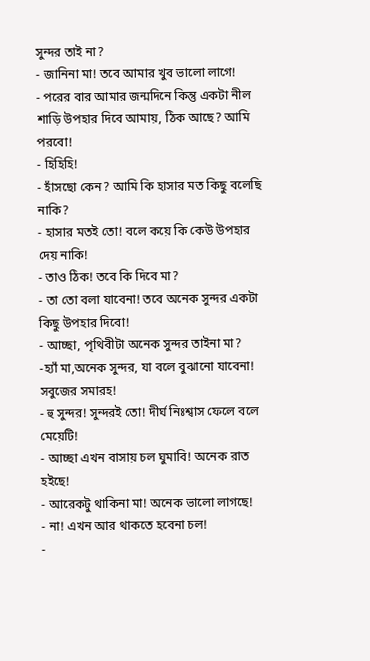সুন্দর তাই না?
- জানিনা মা! তবে আমার খুব ভালো লাগে!
- পরের বার আমার জন্মদিনে কিন্তু একটা নীল শাড়ি উপহার দিবে আমায়, ঠিক আছে? আমি পরবো!
- হিহিহি!
- হাঁসছো কেন? আমি কি হাসার মত কিছু বলেছি নাকি?
- হাসার মতই তো! বলে কয়ে কি কেউ উপহার দেয় নাকি!
- তাও ঠিক! তবে কি দিবে মা?
- তা তো বলা যাবেনা! তবে অনেক সুন্দর একটা কিছু উপহার দিবো!
- আচ্ছা, পৃথিবীটা অনেক সুন্দর তাইনা মা?
-হ্যাঁ মা,অনেক সুন্দর, যা বলে বুঝানো যাবেনা! সবুজের সমারহ!
- হু সুন্দর! সুন্দরই তো! দীর্ঘ নিঃশ্বাস ফেলে বলে মেয়েটি!
- আচ্ছা এখন বাসায় চল ঘুমাবি! অনেক রাত হইছে!
- আরেকটু থাকিনা মা! অনেক ভালো লাগছে!
- না! এখন আর থাকতে হবেনা চল!
-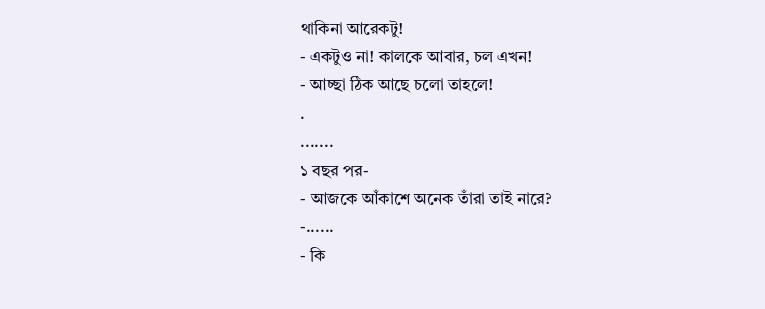থাকিনা আরেকটু!
- একটুও না! কালকে আবার, চল এখন!
- আচ্ছা ঠিক আছে চলো তাহলে!
.
.......
১ বছর পর-
- আজকে আঁকাশে অনেক তাঁরা তাই নারে?
-......
- কি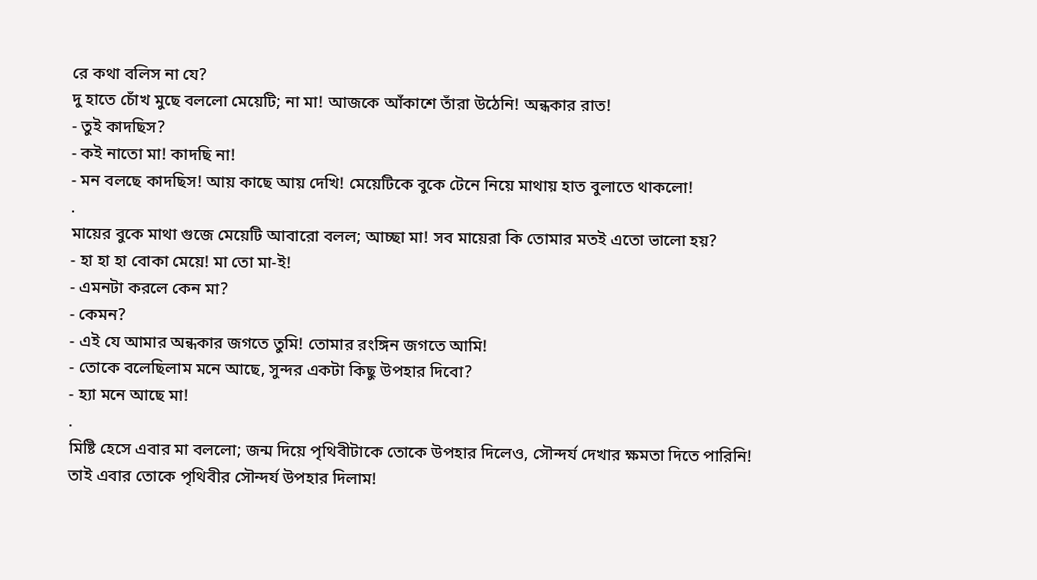রে কথা বলিস না যে?
দু হাতে চোঁখ মুছে বললো মেয়েটি; না মা! আজকে আঁকাশে তাঁরা উঠেনি! অন্ধকার রাত!
- তুই কাদছিস?
- কই নাতো মা! কাদছি না!
- মন বলছে কাদছিস! আয় কাছে আয় দেখি! মেয়েটিকে বুকে টেনে নিয়ে মাথায় হাত বুলাতে থাকলো!
.
মায়ের বুকে মাথা গুজে মেয়েটি আবারো বলল; আচ্ছা মা! সব মায়েরা কি তোমার মতই এতো ভালো হয়?
- হা হা হা বোকা মেয়ে! মা তো মা-ই!
- এমনটা করলে কেন মা?
- কেমন?
- এই যে আমার অন্ধকার জগতে তুমি! তোমার রংঙ্গিন জগতে আমি!
- তোকে বলেছিলাম মনে আছে, সুন্দর একটা কিছু উপহার দিবো?
- হ্যা মনে আছে মা!
.
মিষ্টি হেসে এবার মা বললো; জন্ম দিয়ে পৃথিবীটাকে তোকে উপহার দিলেও, সৌন্দর্য দেখার ক্ষমতা দিতে পারিনি! তাই এবার তোকে পৃথিবীর সৌন্দর্য উপহার দিলাম!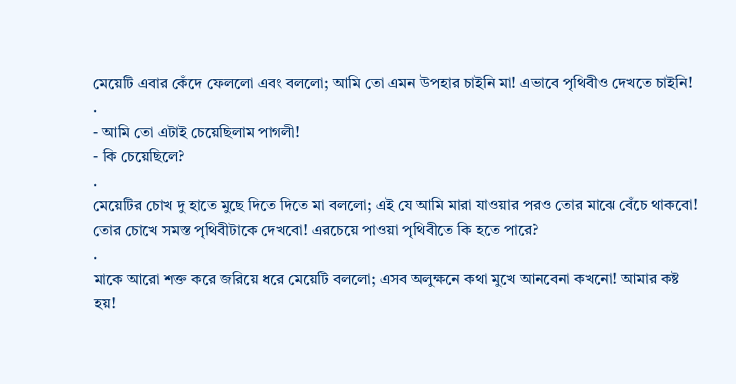মেয়েটি এবার কেঁদে ফেললো এবং বললো; আমি তো এমন উপহার চাইনি মা! এভাবে পৃথিবীও দেখতে চাইনি!
.
- আমি তো এটাই চেয়েছিলাম পাগলী!
- কি চেয়েছিলে?
.
মেয়েটির চোখ দু হাতে মুছে দিতে দিতে মা বললো; এই যে আমি মারা যাওয়ার পরও তোর মাঝে বেঁচে থাকবো! তোর চোখে সমস্ত পৃথিবীটাকে দেখবো! এরচেয়ে পাওয়া পৃথিবীতে কি হতে পারে?
.
মাকে আরো শক্ত করে জরিয়ে ধরে মেয়েটি বললো; এসব অলুক্ষনে কথা মুখে আনবেনা কখনো! আমার কষ্ট হয়!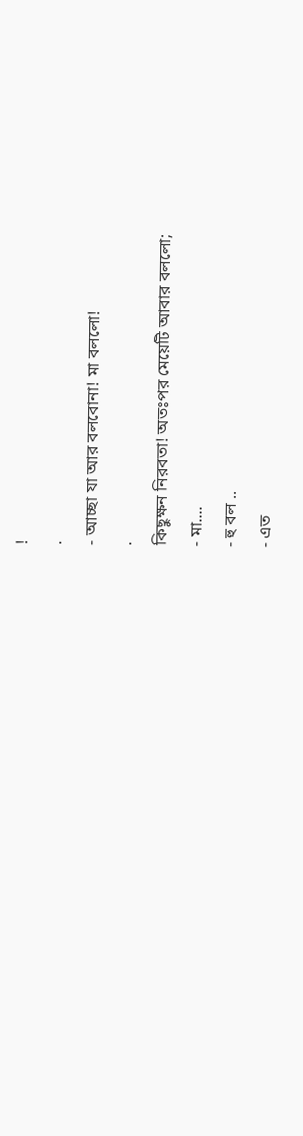!
.
- আচ্ছা যা আর বলবোনা! মা বললো!
.
কিছুক্ষন নিরবতা! অতঃপর মেয়েটি আবার বললো;
- মা....
- হু বল ..
- এত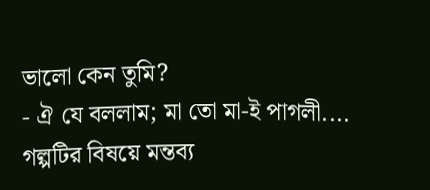ভালো কেন তুমি?
- ঐ যে বললাম; মা তো মা-ই পাগলী....
গল্পটির বিষয়ে মন্তব্য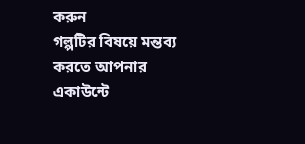করুন
গল্পটির বিষয়ে মন্তব্য করতে আপনার একাউন্টে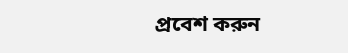প্রবেশ করুন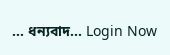... ধন্যবাদ... Login Now